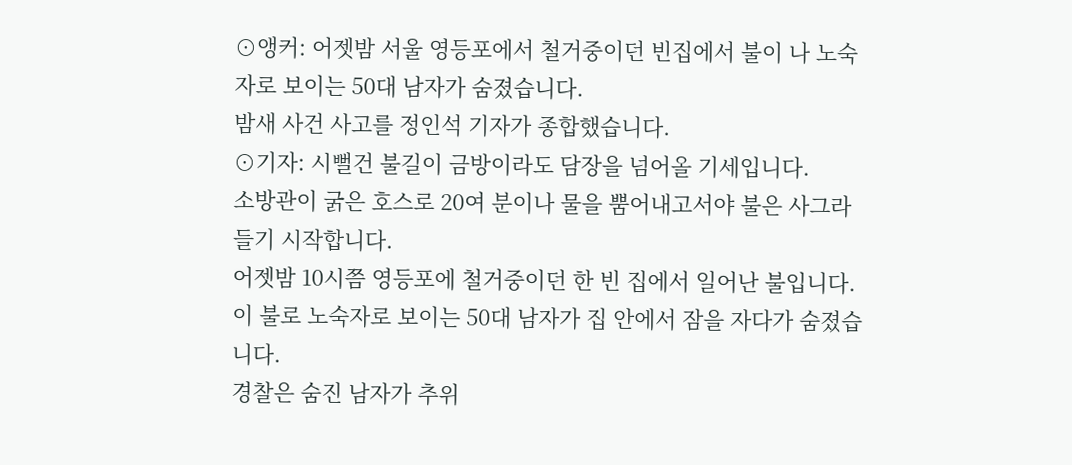⊙앵커: 어젯밤 서울 영등포에서 철거중이던 빈집에서 불이 나 노숙자로 보이는 50대 남자가 숨졌습니다.
밤새 사건 사고를 정인석 기자가 종합했습니다.
⊙기자: 시뻘건 불길이 금방이라도 담장을 넘어올 기세입니다.
소방관이 굵은 호스로 20여 분이나 물을 뿜어내고서야 불은 사그라들기 시작합니다.
어젯밤 10시쯤 영등포에 철거중이던 한 빈 집에서 일어난 불입니다.
이 불로 노숙자로 보이는 50대 남자가 집 안에서 잠을 자다가 숨졌습니다.
경찰은 숨진 남자가 추위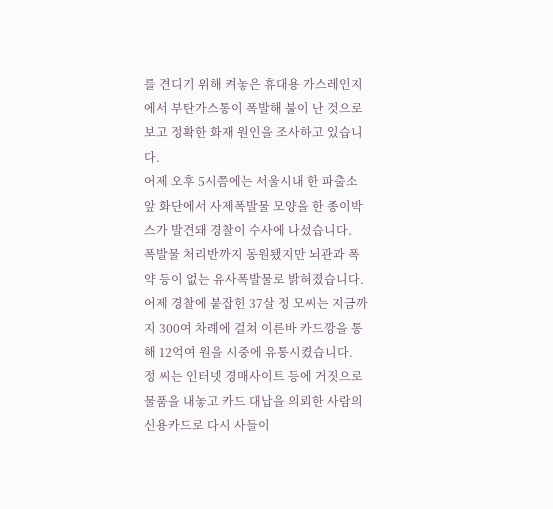를 견디기 위해 켜놓은 휴대용 가스레인지에서 부탄가스통이 폭발해 불이 난 것으로 보고 정확한 화재 원인을 조사하고 있습니다.
어제 오후 5시쯤에는 서울시내 한 파출소앞 화단에서 사제폭발물 모양을 한 종이박스가 발견돼 경찰이 수사에 나섰습니다.
폭발물 처리반까지 동원됐지만 뇌관과 폭약 등이 없는 유사폭발물로 밝혀졌습니다.
어제 경찰에 붙잡힌 37살 정 모씨는 지금까지 300여 차례에 걸쳐 이른바 카드깡을 통해 12억여 원을 시중에 유통시켰습니다.
정 씨는 인터넷 경매사이트 등에 거짓으로 물품을 내놓고 카드 대납을 의뢰한 사람의 신용카드로 다시 사들이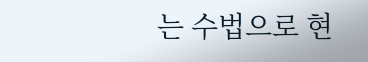는 수법으로 현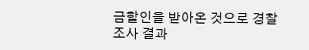금할인을 받아온 것으로 경찰 조사 결과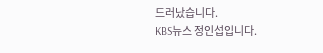드러났습니다.
KBS뉴스 정인섭입니다.